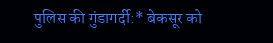पुलिस की गुंडागर्दी:* बेकसूर को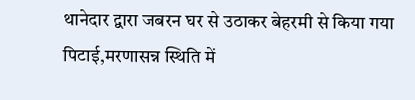थानेदार द्वारा जबरन घर से उठाकर बेहरमी से किया गया पिटाई,मरणासन्न स्थिति में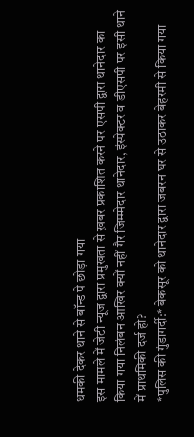धमकी देकर थाने से बॉन्ड पे छोड़ा गया
इस मामले में जेटी न्यूज द्वारा प्रमुखता से ख़बर प्रकाशित करने पर एसपी द्वारा थानेदार का किया गया निलंबन आखिर क्यों नहीं गैर जिम्म्मेदार थानेदार, इंस्पेक्टर व डीएसपी पर इसी थाने में प्राथमिकी दर्ज हो?
*पुलिस की गुंडागर्दी:* बेकसूर को थानेदार द्वारा जबरन घर से उठाकर बेहरमी से किया गया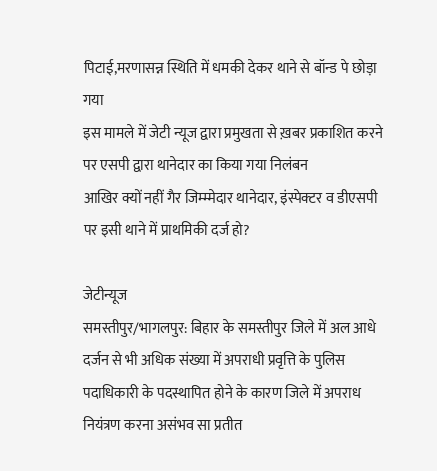पिटाई,मरणासन्न स्थिति में धमकी देकर थाने से बॉन्ड पे छोड़ा गया
इस मामले में जेटी न्यूज द्वारा प्रमुखता से ख़बर प्रकाशित करने पर एसपी द्वारा थानेदार का किया गया निलंबन
आखिर क्यों नहीं गैर जिम्म्मेदार थानेदार, इंस्पेक्टर व डीएसपी पर इसी थाने में प्राथमिकी दर्ज हो?

जेटीन्यूज
समस्तीपुर/भागलपुर: बिहार के समस्तीपुर जिले में अल आधे दर्जन से भी अधिक संख्या में अपराधी प्रवृत्ति के पुलिस पदाधिकारी के पदस्थापित होने के कारण जिले में अपराध नियंत्रण करना असंभव सा प्रतीत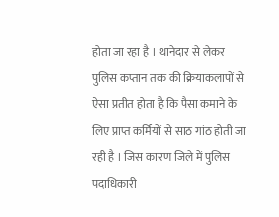होता जा रहा है । थानेदार से लेकर पुलिस कप्तान तक की क्रियाकलापों से ऐसा प्रतीत होता है कि पैसा कमाने के लिए प्राप्त कर्मियों से साठ गांठ होती जा रही है । जिस कारण जिले में पुलिस पदाधिकारी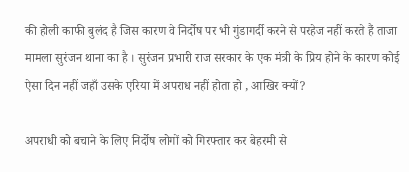की होली काफी बुलंद है जिस कारण वे निर्दोष पर भी गुंडागर्दी करने से परहेज नहीं करते हैं ताजा मामला सुरंजन थाना का है । सुरंजन प्रभारी राज सरकार के एक मंत्री के प्रिय होने के कारण कोई ऐसा दिन नहीं जहाँ उसके एरिया में अपराध नहीं होता हो , आखिर क्यों?

अपराधी को बचाने के लिए निर्दोष लोगों को गिरफ्तार कर बेहरमी से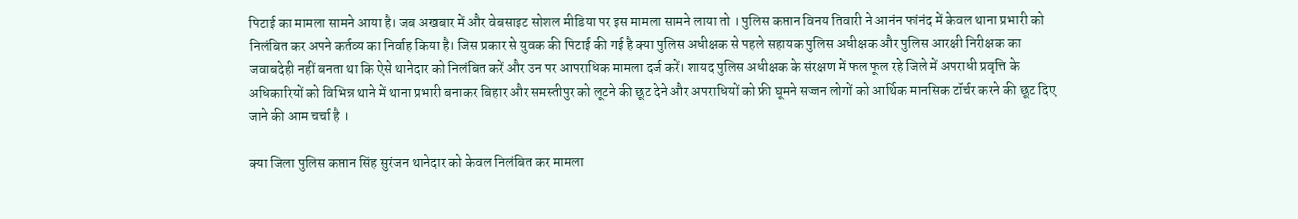पिटाई का मामला सामने आया है। जब अखबार में और वेबसाइट सोशल मीडिया पर इस मामला सामने लाया तो । पुलिस कप्तान विनय तिवारी ने आनंन फांनंद में केवल थाना प्रभारी को निलंबित कर अपने कर्तव्य का निर्वाह किया है। जिस प्रकार से युवक की पिटाई की गई है क्या पुलिस अधीक्षक से पहले सहायक पुलिस अधीक्षक और पुलिस आरक्षी निरीक्षक का जवाबदेही नहीं बनता था कि ऐसे थानेदार को निलंबित करें और उन पर आपराधिक मामला दर्ज करें। शायद पुलिस अधीक्षक के संरक्षण में फल फूल रहे जिले में अपराधी प्रवृत्ति के अधिकारियों को विभिन्न थाने में थाना प्रभारी बनाकर बिहार और समस्तीपुर को लूटने की छूट देने और अपराधियों को फ्री घूमने सज्जन लोगों को आर्थिक मानसिक टॉर्चर करने की छूट दिए जाने की आम चर्चा है ।

क्या जिला पुलिस कप्तान सिंह सुरंजन थानेदार को केवल निलंबित कर मामला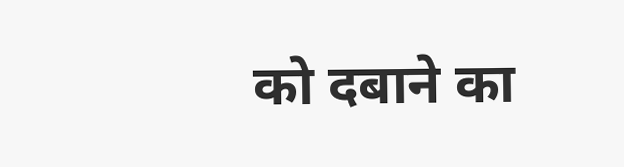को दबाने का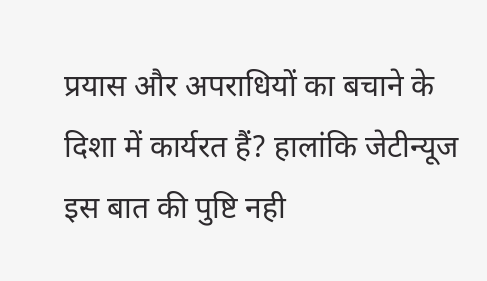प्रयास और अपराधियों का बचाने के दिशा में कार्यरत हैं? हालांकि जेटीन्यूज इस बात की पुष्टि नही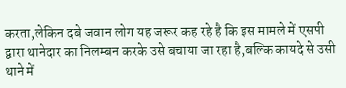करता,लेकिन दबे जवान लोग यह जरूर कह रहे है कि इस मामले में एसपी द्वारा थानेदार का निलम्बन करके उसे बचाया जा रहा है,बल्कि कायदे से उसी थाने में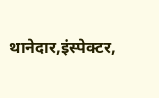थानेदार,इंस्पेक्टर,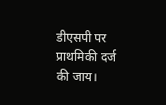डीएसपी पर प्राथमिकी दर्ज की जाय।